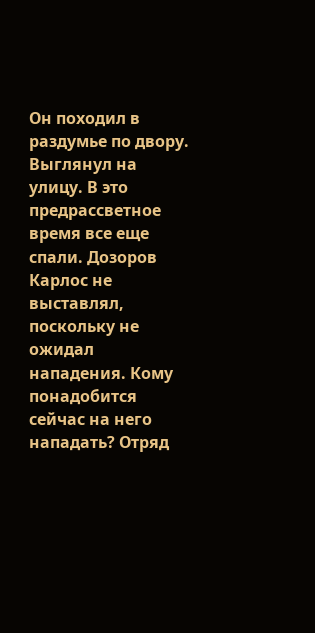Он походил в раздумье по двору. Выглянул на улицу. В это предрассветное время все еще спали. Дозоров Карлос не выставлял, поскольку не ожидал нападения. Кому понадобится сейчас на него нападать? Отряд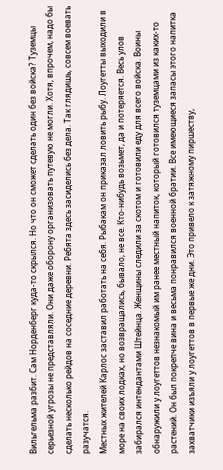Вильгельма разбит. Сам Норденберг куда-то скрылся. Но что он сможет сделать один без войска? Туземцы серьезной угрозы не представляли. Они даже оборону организовать путевую не могли. Хотя, впрочем, надо бы сделать несколько рейдов на соседние деревни. Ребята здесь засиделись без дела. Так глядишь, совсем воевать разучатся.
Местных жителей Карлос заставил работать на себя. Рыбакам он приказал ловить рыбу. Лоугетты выходили в море на своих лодках, но возвращались, бывало, не все. Кто-нибудь возьмет, да и потеряется. Весь улов забирался интендантами Штейнца. Женщины следили за скотом и готовили еду для всего войска. Воины обнаружили у лоугеттов незнакомый им ранее местный напиток, который готовился туземцами из каких-то растений. Он был покрепче вина и весьма понравился военной братии. Все имеющиеся запасы этого напитка захватчики изъяли у лоугеттов в первые же дни. Это привело к затяжному пиршеству,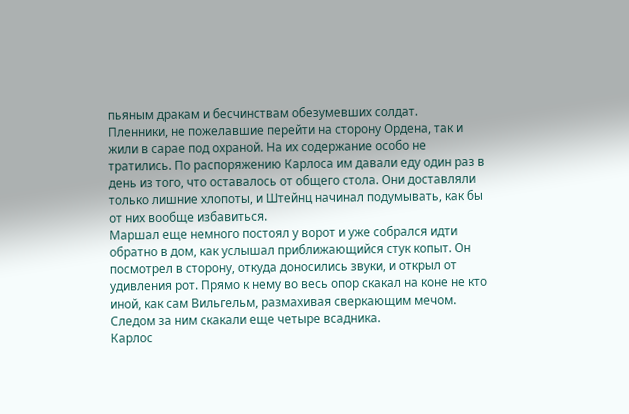пьяным дракам и бесчинствам обезумевших солдат.
Пленники, не пожелавшие перейти на сторону Ордена, так и жили в сарае под охраной. На их содержание особо не тратились. По распоряжению Карлоса им давали еду один раз в день из того, что оставалось от общего стола. Они доставляли только лишние хлопоты, и Штейнц начинал подумывать, как бы от них вообще избавиться.
Маршал еще немного постоял у ворот и уже собрался идти обратно в дом, как услышал приближающийся стук копыт. Он посмотрел в сторону, откуда доносились звуки, и открыл от удивления рот. Прямо к нему во весь опор скакал на коне не кто иной, как сам Вильгельм, размахивая сверкающим мечом. Следом за ним скакали еще четыре всадника.
Карлос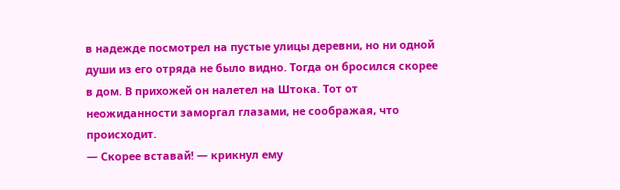в надежде посмотрел на пустые улицы деревни, но ни одной души из его отряда не было видно. Тогда он бросился скорее в дом. В прихожей он налетел на Штока. Тот от неожиданности заморгал глазами, не соображая, что происходит.
— Скорее вставай! — крикнул ему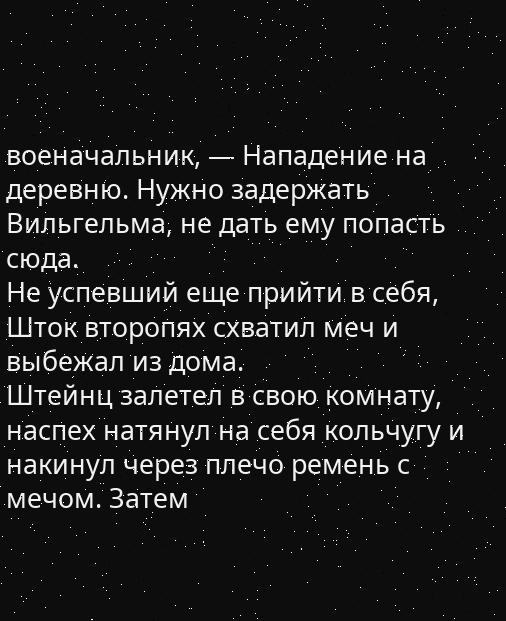военачальник, — Нападение на деревню. Нужно задержать Вильгельма, не дать ему попасть сюда.
Не успевший еще прийти в себя, Шток второпях схватил меч и выбежал из дома.
Штейнц залетел в свою комнату, наспех натянул на себя кольчугу и накинул через плечо ремень с мечом. Затем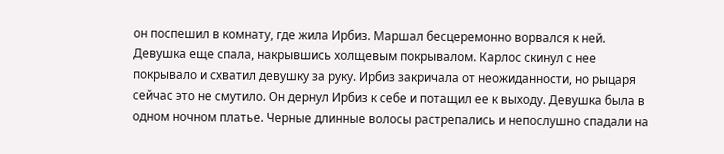он поспешил в комнату, где жила Ирбиз. Маршал бесцеремонно ворвался к ней. Девушка еще спала, накрывшись холщевым покрывалом. Карлос скинул с нее покрывало и схватил девушку за руку. Ирбиз закричала от неожиданности, но рыцаря сейчас это не смутило. Он дернул Ирбиз к себе и потащил ее к выходу. Девушка была в одном ночном платье. Черные длинные волосы растрепались и непослушно спадали на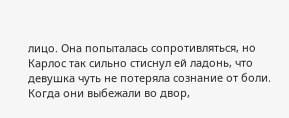лицо. Она попыталась сопротивляться, но Карлос так сильно стиснул ей ладонь, что девушка чуть не потеряла сознание от боли.
Когда они выбежали во двор,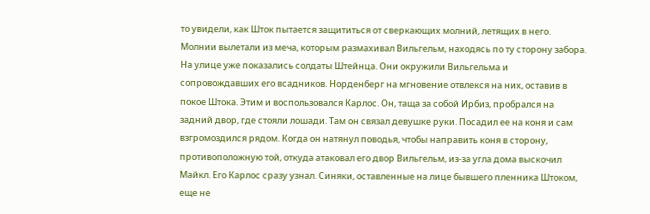то увидели, как Шток пытается защититься от сверкающих молний, летящих в него. Молнии вылетали из меча, которым размахивал Вильгельм, находясь по ту сторону забора. На улице уже показались солдаты Штейнца. Они окружили Вильгельма и сопровождавших его всадников. Норденберг на мгновение отвлекся на них, оставив в покое Штока. Этим и воспользовался Карлос. Он, таща за собой Ирбиз, пробрался на задний двор, где стояли лошади. Там он связал девушке руки. Посадил ее на коня и сам взгромоздился рядом. Когда он натянул поводья, чтобы направить коня в сторону, противоположную той, откуда атаковал его двор Вильгельм, из-за угла дома выскочил Майкл. Его Карлос сразу узнал. Синяки, оставленные на лице бывшего пленника Штоком, еще не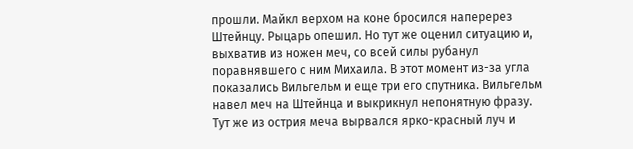прошли. Майкл верхом на коне бросился наперерез Штейнцу. Рыцарь опешил. Но тут же оценил ситуацию и, выхватив из ножен меч, со всей силы рубанул поравнявшего с ним Михаила. В этот момент из-за угла показались Вильгельм и еще три его спутника. Вильгельм навел меч на Штейнца и выкрикнул непонятную фразу. Тут же из острия меча вырвался ярко-красный луч и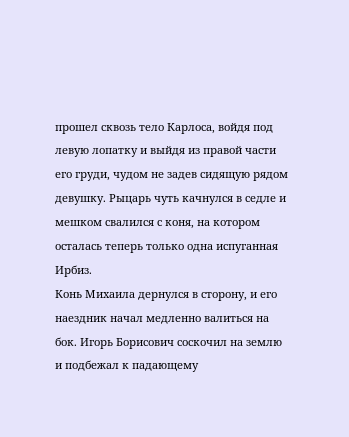прошел сквозь тело Карлоса, войдя под левую лопатку и выйдя из правой части его груди, чудом не задев сидящую рядом девушку. Рыцарь чуть качнулся в седле и мешком свалился с коня, на котором осталась теперь только одна испуганная Ирбиз.
Конь Михаила дернулся в сторону, и его наездник начал медленно валиться на бок. Игорь Борисович соскочил на землю и подбежал к падающему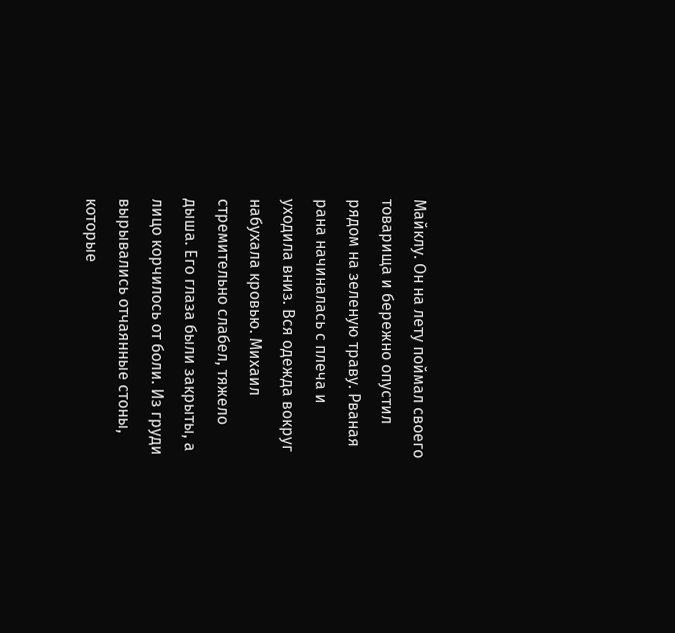Майклу. Он на лету поймал своего товарища и бережно опустил рядом на зеленую траву. Рваная рана начиналась с плеча и уходила вниз. Вся одежда вокруг набухала кровью. Михаил стремительно слабел, тяжело дыша. Его глаза были закрыты, а лицо корчилось от боли. Из груди вырывались отчаянные стоны, которые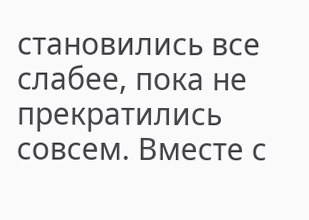становились все слабее, пока не прекратились совсем. Вместе с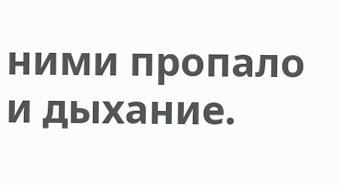ними пропало и дыхание.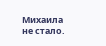Михаила не стало.